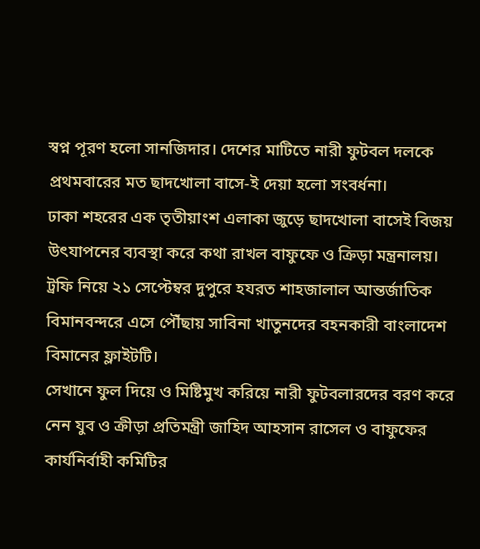স্বপ্ন পূরণ হলো সানজিদার। দেশের মাটিতে নারী ফুটবল দলকে প্রথমবারের মত ছাদখোলা বাসে-ই দেয়া হলো সংবর্ধনা।
ঢাকা শহরের এক তৃতীয়াংশ এলাকা জুড়ে ছাদখোলা বাসেই বিজয় উৎযাপনের ব্যবস্থা করে কথা রাখল বাফুফে ও ক্রিড়া মন্ত্রনালয়।
ট্রফি নিয়ে ২১ সেপ্টেম্বর দুপুরে হযরত শাহজালাল আন্তর্জাতিক বিমানবন্দরে এসে পৌঁছায় সাবিনা খাতুনদের বহনকারী বাংলাদেশ বিমানের ফ্লাইটটি।
সেখানে ফুল দিয়ে ও মিষ্টিমুখ করিয়ে নারী ফুটবলারদের বরণ করে নেন যুব ও ক্রীড়া প্রতিমন্ত্রী জাহিদ আহসান রাসেল ও বাফুফের কার্যনির্বাহী কমিটির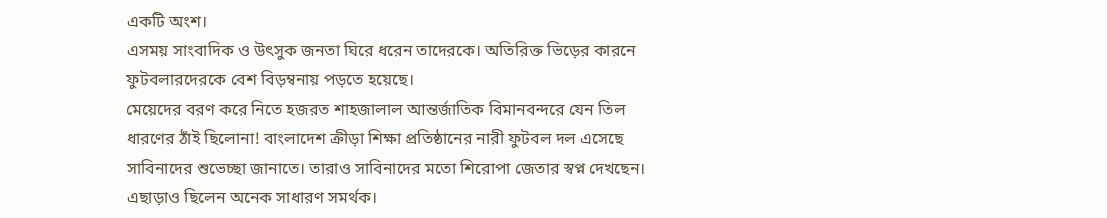একটি অংশ।
এসময় সাংবাদিক ও উৎসুক জনতা ঘিরে ধরেন তাদেরকে। অতিরিক্ত ভিড়ের কারনে ফুটবলারদেরকে বেশ বিড়ম্বনায় পড়তে হয়েছে।
মেয়েদের বরণ করে নিতে হজরত শাহজালাল আন্তর্জাতিক বিমানবন্দরে যেন তিল ধারণের ঠাঁই ছিলোনা! বাংলাদেশ ক্রীড়া শিক্ষা প্রতিষ্ঠানের নারী ফুটবল দল এসেছে সাবিনাদের শুভেচ্ছা জানাতে। তারাও সাবিনাদের মতো শিরোপা জেতার স্বপ্ন দেখছেন।
এছাড়াও ছিলেন অনেক সাধারণ সমর্থক।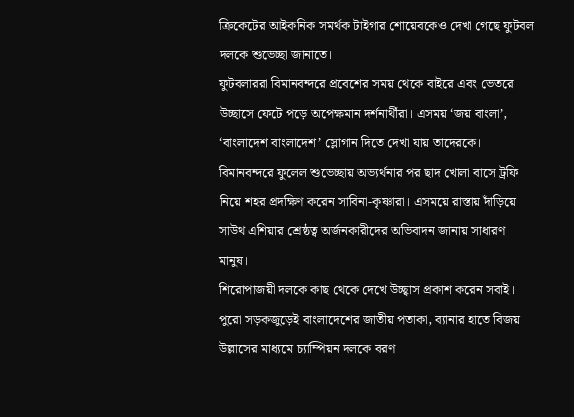ক্রিকেটের আইকনিক সমর্থক টাইগার শোয়েবকেও দেখা গেছে ফুটবল দলকে শুভেচ্ছা জানাতে।
ফুটবলাররা বিমানবন্দরে প্রবেশের সময় থেকে বাইরে এবং ভেতরে উচ্ছাসে ফেটে পড়ে অপেক্ষমান দর্শনার্থীরা। এসময় ‘জয় বাংলা’, ‘বাংলাদেশ বাংলাদেশ’ স্লোগান দিতে দেখা যায় তাদেরকে।
বিমানবন্দরে ফুলেল শুভেচ্ছায় অভ্যর্থনার পর ছাদ খোলা বাসে ট্রফি নিয়ে শহর প্রদক্ষিণ করেন সাবিনা-কৃষ্ণারা। এসময়ে রাস্তায় দাঁড়িয়ে সাউথ এশিয়ার শ্রেষ্ঠত্ব অর্জনকারীদের অভিবাদন জানায় সাধারণ মানুষ।
শিরোপাজয়ী দলকে কাছ থেকে দেখে উচ্ছ্বাস প্রকাশ করেন সবাই। পুরো সড়কজুড়েই বাংলাদেশের জাতীয় পতাকা, ব্যানার হাতে বিজয় উল্লাসের মাধ্যমে চ্যাম্পিয়ন দলকে বরণ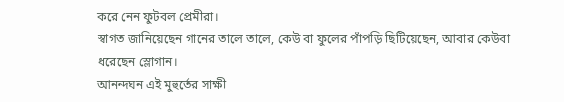করে নেন ফুটবল প্রেমীরা।
স্বাগত জানিয়েছেন গানের তালে তালে, কেউ বা ফুলের পাঁপড়ি ছিটিয়েছেন, আবার কেউবা ধরেছেন স্লোগান।
আনন্দঘন এই মুহুর্তের সাক্ষী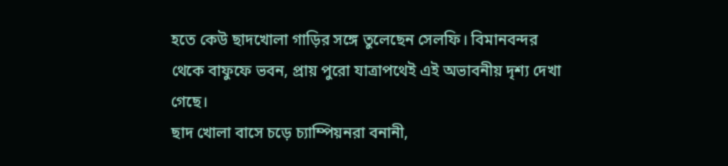হতে কেউ ছাদখোলা গাড়ির সঙ্গে তুলেছেন সেলফি। বিমানবন্দর থেকে বাফুফে ভবন, প্রায় পুরো যাত্রাপথেই এই অভাবনীয় দৃশ্য দেখা গেছে।
ছাদ খোলা বাসে চড়ে চ্যাম্পিয়নরা বনানী,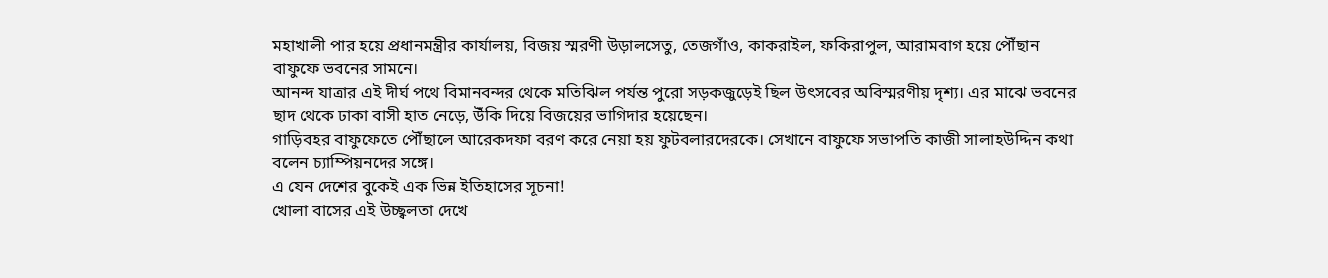মহাখালী পার হয়ে প্রধানমন্ত্রীর কার্যালয়, বিজয় স্মরণী উড়ালসেতু, তেজগাঁও, কাকরাইল, ফকিরাপুল, আরামবাগ হয়ে পৌঁছান বাফুফে ভবনের সামনে।
আনন্দ যাত্রার এই দীর্ঘ পথে বিমানবন্দর থেকে মতিঝিল পর্যন্ত পুরো সড়কজুড়েই ছিল উৎসবের অবিস্মরণীয় দৃশ্য। এর মাঝে ভবনের ছাদ থেকে ঢাকা বাসী হাত নেড়ে, উঁকি দিয়ে বিজয়ের ভাগিদার হয়েছেন।
গাড়িবহর বাফুফেতে পৌঁছালে আরেকদফা বরণ করে নেয়া হয় ফুটবলারদেরকে। সেখানে বাফুফে সভাপতি কাজী সালাহউদ্দিন কথা বলেন চ্যাম্পিয়নদের সঙ্গে।
এ যেন দেশের বুকেই এক ভিন্ন ইতিহাসের সূচনা!
খোলা বাসের এই উচ্ছ্বলতা দেখে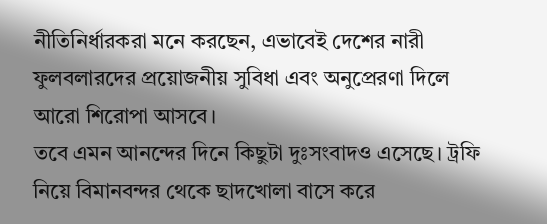নীতিনির্ধারকরা মনে করছেন, এভাবেই দেশের নারী ফুলবলারদের প্রয়োজনীয় সুবিধা এবং অনুপ্রেরণা দিলে আরো শিরোপা আসবে।
তবে এমন আনন্দের দিনে কিছুটা দুঃসংবাদও এসেছে। ট্রফি নিয়ে বিমানবন্দর থেকে ছাদখোলা বাসে করে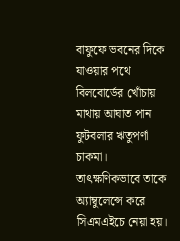বাফুফে ভবনের দিকে যাওয়ার পথে বিলবোর্ডের খোঁচায় মাথায় আঘাত পান ফুটবলার ঋতুপর্ণা চাকমা।
তাৎক্ষণিকভাবে তাকে অ্যাম্বুলেন্সে করে সিএমএইচে নেয়া হয়।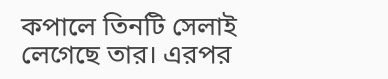কপালে তিনটি সেলাই লেগেছে তার। এরপর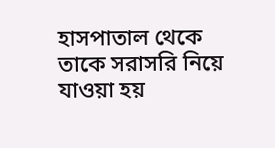হাসপাতাল থেকে তাকে সরাসরি নিয়ে যাওয়া হয়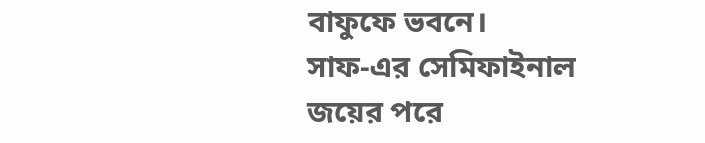বাফুফে ভবনে।
সাফ-এর সেমিফাইনাল জয়ের পরে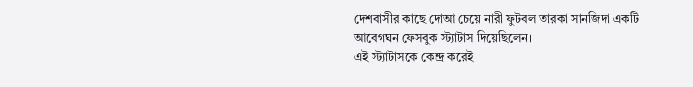দেশবাসীর কাছে দোআ চেয়ে নারী ফুটবল তারকা সানজিদা একটি আবেগঘন ফেসবুক স্ট্যাটাস দিয়েছিলেন।
এই স্ট্যাটাসকে কেন্দ্র করেই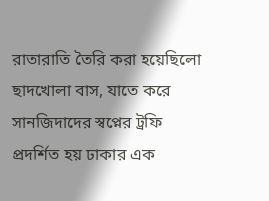রাতারাতি তৈরি করা হয়েছিলো ছাদখোলা বাস, যাতে করে সানজিদাদের স্বপ্নের ট্রফি প্রদর্শিত হয় ঢাকার এক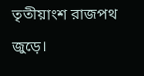তৃতীয়াংশ রাজপথ জুড়ে।